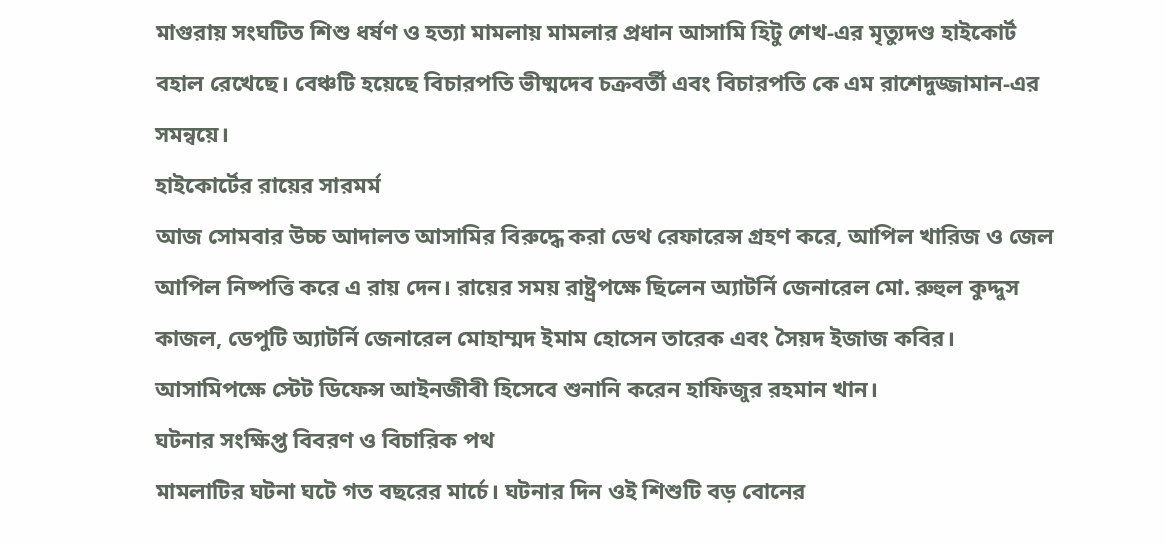মাগুরায় সংঘটিত শিশু ধর্ষণ ও হত্যা মামলায় মামলার প্রধান আসামি হিটু শেখ-এর মৃত্যুদণ্ড হাইকোর্ট বহাল রেখেছে। বেঞ্চটি হয়েছে বিচারপতি ভীষ্মদেব চক্রবর্তী এবং বিচারপতি কে এম রাশেদুজ্জামান-এর সমন্বয়ে।
হাইকোর্টের রায়ের সারমর্ম
আজ সোমবার উচ্চ আদালত আসামির বিরুদ্ধে করা ডেথ রেফারেন্স গ্রহণ করে, আপিল খারিজ ও জেল আপিল নিষ্পত্তি করে এ রায় দেন। রায়ের সময় রাষ্ট্রপক্ষে ছিলেন অ্যাটর্নি জেনারেল মো. রুহুল কুদ্দুস কাজল, ডেপুটি অ্যাটর্নি জেনারেল মোহাম্মদ ইমাম হোসেন তারেক এবং সৈয়দ ইজাজ কবির। আসামিপক্ষে স্টেট ডিফেন্স আইনজীবী হিসেবে শুনানি করেন হাফিজুর রহমান খান।
ঘটনার সংক্ষিপ্ত বিবরণ ও বিচারিক পথ
মামলাটির ঘটনা ঘটে গত বছরের মার্চে। ঘটনার দিন ওই শিশুটি বড় বোনের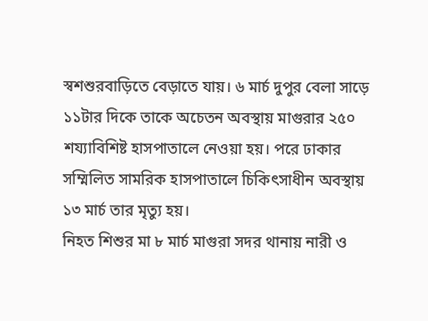স্বশশুরবাড়িতে বেড়াতে যায়। ৬ মার্চ দুপুর বেলা সাড়ে ১১টার দিকে তাকে অচেতন অবস্থায় মাগুরার ২৫০ শয্যাবিশিষ্ট হাসপাতালে নেওয়া হয়। পরে ঢাকার সম্মিলিত সামরিক হাসপাতালে চিকিৎসাধীন অবস্থায় ১৩ মার্চ তার মৃত্যু হয়।
নিহত শিশুর মা ৮ মার্চ মাগুরা সদর থানায় নারী ও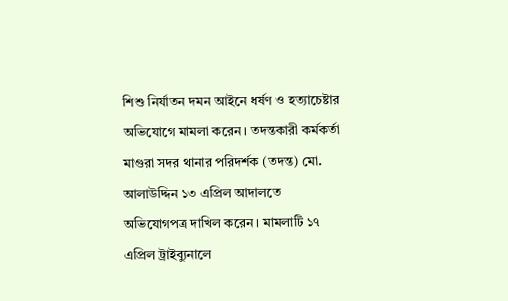শিশু নির্যাতন দমন আইনে ধর্ষণ ও হত্যাচেষ্টার অভিযোগে মামলা করেন। তদন্তকারী কর্মকর্তা মাগুরা সদর থানার পরিদর্শক (তদন্ত) মো. আলাউদ্দিন ১৩ এপ্রিল আদালতে অভিযোগপত্র দাখিল করেন। মামলাটি ১৭ এপ্রিল ট্রাইব্যুনালে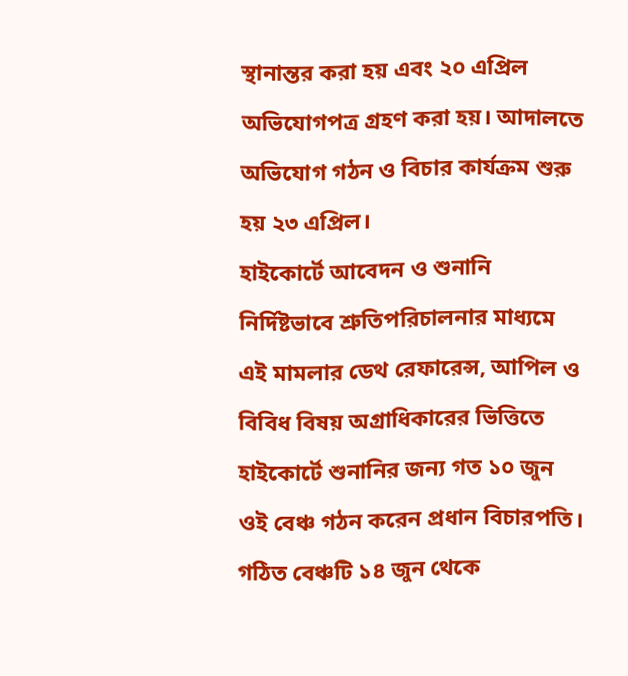স্থানান্তর করা হয় এবং ২০ এপ্রিল অভিযোগপত্র গ্রহণ করা হয়। আদালতে অভিযোগ গঠন ও বিচার কার্যক্রম শুরু হয় ২৩ এপ্রিল।
হাইকোর্টে আবেদন ও শুনানি
নির্দিষ্টভাবে শ্রুতিপরিচালনার মাধ্যমে এই মামলার ডেথ রেফারেন্স, আপিল ও বিবিধ বিষয় অগ্রাধিকারের ভিত্তিতে হাইকোর্টে শুনানির জন্য গত ১০ জুন ওই বেঞ্চ গঠন করেন প্রধান বিচারপতি। গঠিত বেঞ্চটি ১৪ জুন থেকে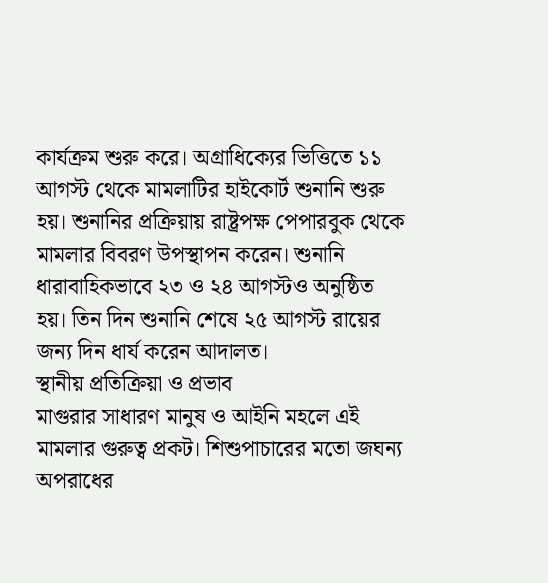কার্যক্রম শুরু করে। অগ্রাধিক্যের ভিত্তিতে ১১ আগস্ট থেকে মামলাটির হাইকোর্ট শুনানি শুরু হয়। শুনানির প্রক্রিয়ায় রাষ্ট্রপক্ষ পেপারবুক থেকে মামলার বিবরণ উপস্থাপন করেন। শুনানি ধারাবাহিকভাবে ২৩ ও ২৪ আগস্টও অনুষ্ঠিত হয়। তিন দিন শুনানি শেষে ২৫ আগস্ট রায়ের জন্য দিন ধার্য করেন আদালত।
স্থানীয় প্রতিক্রিয়া ও প্রভাব
মাগুরার সাধারণ মানুষ ও আইনি মহলে এই মামলার গুরুত্ব প্রকট। শিশুপাচারের মতো জঘন্য অপরাধের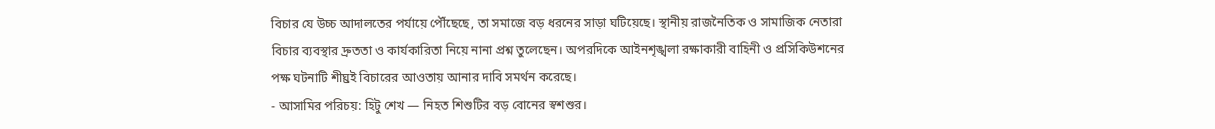বিচার যে উচ্চ আদালতের পর্যায়ে পৌঁছেছে, তা সমাজে বড় ধরনের সাড়া ঘটিয়েছে। স্থানীয় রাজনৈতিক ও সামাজিক নেতারা বিচার ব্যবস্থার দ্রুততা ও কার্যকারিতা নিয়ে নানা প্রশ্ন তুলেছেন। অপরদিকে আইনশৃঙ্খলা রক্ষাকারী বাহিনী ও প্রসিকিউশনের পক্ষ ঘটনাটি শীঘ্রই বিচারের আওতায় আনার দাবি সমর্থন করেছে।
- আসামির পরিচয়: হিটু শেখ — নিহত শিশুটির বড় বোনের স্বশশুর।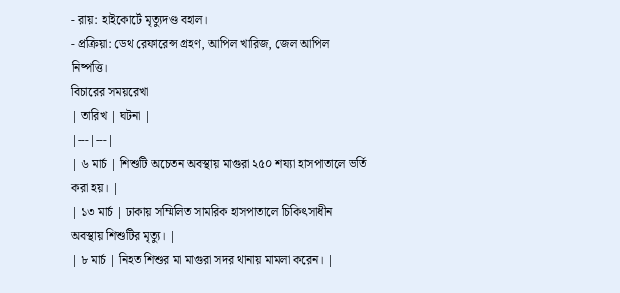- রায়: হাইকোর্টে মৃত্যুদণ্ড বহাল।
- প্রক্রিয়া: ডেথ রেফারেন্স গ্রহণ, আপিল খারিজ, জেল আপিল নিষ্পত্তি।
বিচারের সময়রেখা
| তারিখ | ঘটনা |
|---|---|
| ৬ মার্চ | শিশুটি অচেতন অবস্থায় মাগুরা ২৫০ শয্যা হাসপাতালে ভর্তি করা হয়। |
| ১৩ মার্চ | ঢাকায় সম্মিলিত সামরিক হাসপাতালে চিকিৎসাধীন অবস্থায় শিশুটির মৃত্যু। |
| ৮ মার্চ | নিহত শিশুর মা মাগুরা সদর থানায় মামলা করেন। |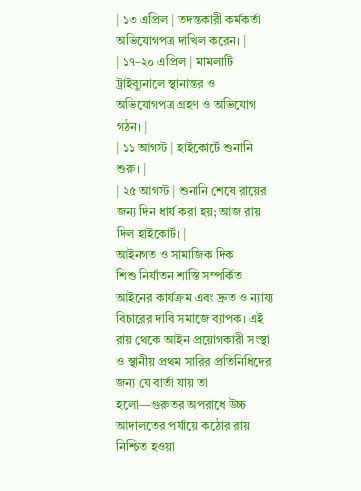| ১৩ এপ্রিল | তদন্তকারী কর্মকর্তা অভিযোগপত্র দাখিল করেন। |
| ১৭–২০ এপ্রিল | মামলাটি ট্রাইব্যুনালে স্থানান্তর ও অভিযোগপত্র গ্রহণ ও অভিযোগ গঠন। |
| ১১ আগস্ট | হাইকোর্টে শুনানি শুরু। |
| ২৫ আগস্ট | শুনানি শেষে রায়ের জন্য দিন ধার্য করা হয়; আজ রায় দিল হাইকোর্ট। |
আইনগত ও সামাজিক দিক
শিশু নির্যাতন শাস্তি সম্পর্কিত আইনের কার্যক্রম এবং দ্রুত ও ন্যায্য বিচারের দাবি সমাজে ব্যাপক। এই রায় থেকে আইন প্রয়োগকারী সংস্থা ও স্থানীয় প্রথম সারির প্রতিনিধিদের জন্য যে বার্তা যায় তা হলো—গুরুতর অপরাধে উচ্চ আদালতের পর্যায়ে কঠোর রায় নিশ্চিত হওয়া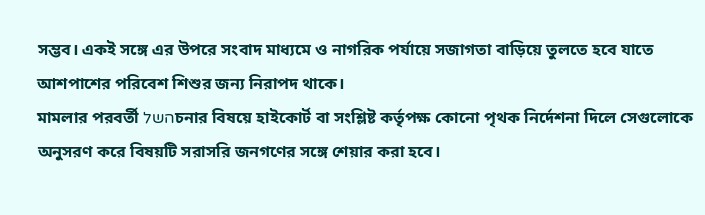সম্ভব। একই সঙ্গে এর উপরে সংবাদ মাধ্যমে ও নাগরিক পর্যায়ে সজাগতা বাড়িয়ে তুলতে হবে যাতে আশপাশের পরিবেশ শিশুর জন্য নিরাপদ থাকে।
মামলার পরবর্তী השלচনার বিষয়ে হাইকোর্ট বা সংশ্লিষ্ট কর্তৃপক্ষ কোনো পৃথক নির্দেশনা দিলে সেগুলোকে অনুসরণ করে বিষয়টি সরাসরি জনগণের সঙ্গে শেয়ার করা হবে।